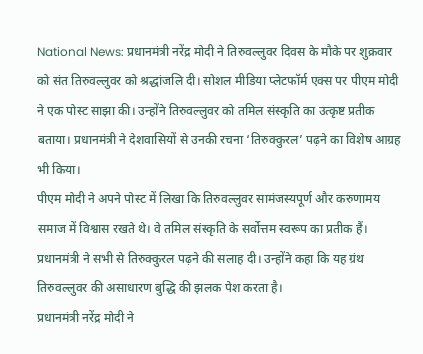National News: प्रधानमंत्री नरेंद्र मोदी ने तिरुवल्लुवर दिवस के मौके पर शुक्रवार को संत तिरुवल्लुवर को श्रद्धांजलि दी। सोशल मीडिया प्लेटफॉर्म एक्स पर पीएम मोदी ने एक पोस्ट साझा की। उन्होंने तिरुवल्लुवर को तमिल संस्कृति का उत्कृष्ट प्रतीक बताया। प्रधानमंत्री ने देशवासियों से उनकी रचना ‘तिरुक्कुरल’ पढ़ने का विशेष आग्रह भी किया।
पीएम मोदी ने अपने पोस्ट में लिखा कि तिरुवल्लुवर सामंजस्यपूर्ण और करुणामय समाज में विश्वास रखते थे। वे तमिल संस्कृति के सर्वोत्तम स्वरूप का प्रतीक हैं। प्रधानमंत्री ने सभी से तिरुक्कुरल पढ़ने की सलाह दी। उन्होंने कहा कि यह ग्रंथ तिरुवल्लुवर की असाधारण बुद्धि की झलक पेश करता है।
प्रधानमंत्री नरेंद्र मोदी ने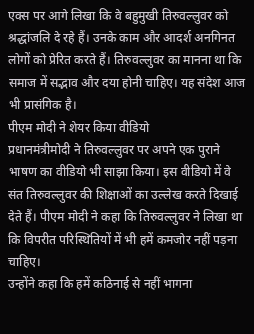एक्स पर आगे लिखा कि वे बहुमुखी तिरुवल्लुवर को श्रद्धांजलि दे रहे हैं। उनके काम और आदर्श अनगिनत लोगों को प्रेरित करते हैं। तिरुवल्लुवर का मानना था कि समाज में सद्भाव और दया होनी चाहिए। यह संदेश आज भी प्रासंगिक है।
पीएम मोदी ने शेयर किया वीडियो
प्रधानमंत्रीमोदी ने तिरुवल्लुवर पर अपने एक पुराने भाषण का वीडियो भी साझा किया। इस वीडियो में वे संत तिरुवल्लुवर की शिक्षाओं का उल्लेख करते दिखाई देते हैं। पीएम मोदी ने कहा कि तिरुवल्लुवर ने लिखा था कि विपरीत परिस्थितियों में भी हमें कमजोर नहीं पड़ना चाहिए।
उन्होंने कहा कि हमें कठिनाई से नहीं भागना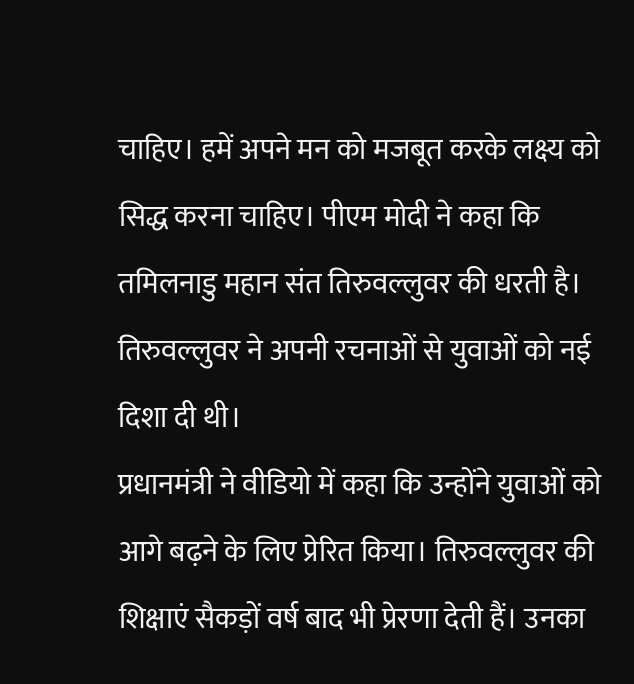चाहिए। हमें अपने मन को मजबूत करके लक्ष्य को सिद्ध करना चाहिए। पीएम मोदी ने कहा कि तमिलनाडु महान संत तिरुवल्लुवर की धरती है। तिरुवल्लुवर ने अपनी रचनाओं से युवाओं को नई दिशा दी थी।
प्रधानमंत्री ने वीडियो में कहा कि उन्होंने युवाओं को आगे बढ़ने के लिए प्रेरित किया। तिरुवल्लुवर की शिक्षाएं सैकड़ों वर्ष बाद भी प्रेरणा देती हैं। उनका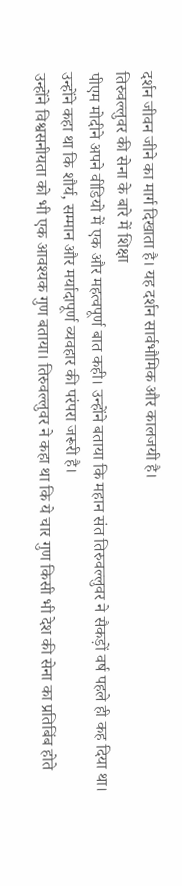दर्शन जीवन जीने का मार्ग दिखाता है। यह दर्शन सार्वभौमिक और कालजयी है।
तिरुवल्लुवर की सेना के बारे में शिक्षा
पीएम मोदीने अपने वीडियो में एक और महत्वपूर्ण बात कही। उन्होंने बताया कि महान संत तिरुवल्लुवर ने सैकड़ों वर्ष पहले ही कह दिया था। उन्होंने कहा था कि शौर्य, सम्मान और मर्यादापूर्ण व्यवहार की परंपरा जरूरी है।
उन्होंने विश्वसनीयता को भी एक आवश्यक गुण बताया। तिरुवल्लुवर ने कहा था कि ये चार गुण किसी भी देश की सेना का प्रतिबिंब होते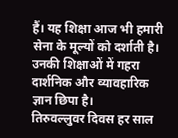हैं। यह शिक्षा आज भी हमारी सेना के मूल्यों को दर्शाती है। उनकी शिक्षाओं में गहरा दार्शनिक और व्यावहारिक ज्ञान छिपा है।
तिरुवल्लुवर दिवस हर साल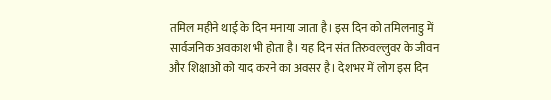तमिल महीने थाई के दिन मनाया जाता है। इस दिन को तमिलनाडु में सार्वजनिक अवकाश भी होता है। यह दिन संत तिरुवल्लुवर के जीवन और शिक्षाओं को याद करने का अवसर है। देशभर में लोग इस दिन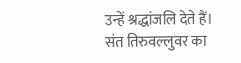उन्हें श्रद्धांजलि देते हैं।
संत तिरुवल्लुवर का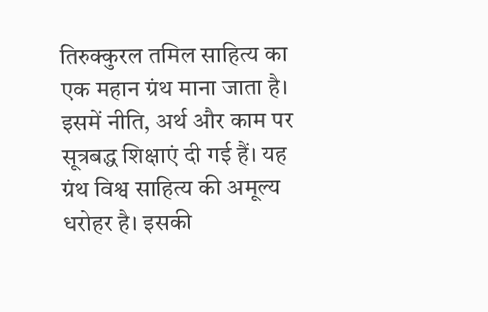तिरुक्कुरल तमिल साहित्य का एक महान ग्रंथ माना जाता है। इसमें नीति, अर्थ और काम पर सूत्रबद्ध शिक्षाएं दी गई हैं। यह ग्रंथ विश्व साहित्य की अमूल्य धरोहर है। इसकी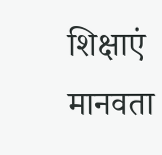शिक्षाएं मानवता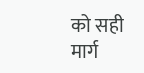को सही मार्ग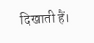दिखाती हैं।